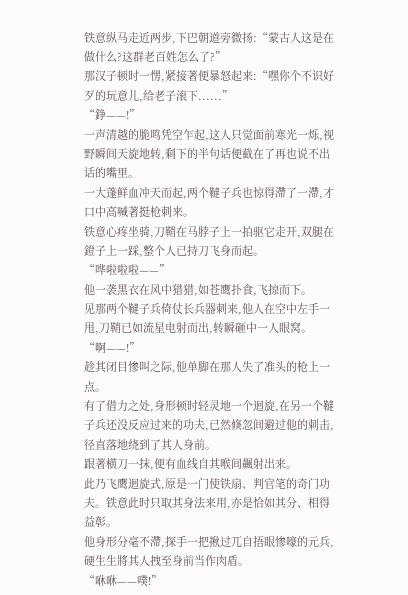铁意纵马走近两步,下巴朝道旁微扬:“蒙古人这是在做什么?这群老百姓怎么了?”
那汉子顿时一愣,紧接著便暴怒起来:“嘿你个不识好歹的玩意儿,给老子滚下......”
“錚——!”
一声清越的脆鸣凭空乍起,这人只觉面前寒光一烁,视野瞬间天旋地转,剩下的半句话便截在了再也说不出话的嘴里。
一大蓬鲜血冲天而起,两个韃子兵也惊得滯了一滯,才口中高喊著挺枪刺来。
铁意心疼坐骑,刀鞘在马脖子上一拍驱它走开,双腿在鐙子上一踩,整个人已持刀飞身而起。
“哗啦啦啦——”
他一袭黑衣在风中猎猎,如苍鹰扑食,飞掠而下。
见那两个韃子兵倚仗长兵器刺来,他人在空中左手一甩,刀鞘已如流星电射而出,转瞬砸中一人眼窝。
“啊——!”
趁其闭目惨叫之际,他单脚在那人失了准头的枪上一点。
有了借力之处,身形顿时轻灵地一个迴旋,在另一个韃子兵还没反应过来的功夫,已然倏忽间避过他的刺击,径直落地绕到了其人身前。
跟著横刀一抹,便有血线自其喉间飆射出来。
此乃飞鹰迴旋式,原是一门使铁扇、判官笔的奇门功夫。铁意此时只取其身法来用,亦是恰如其分、相得益彰。
他身形分毫不滯,探手一把揪过兀自捂眼惨嚎的元兵,硬生生將其人拽至身前当作肉盾。
“咻咻——噗!”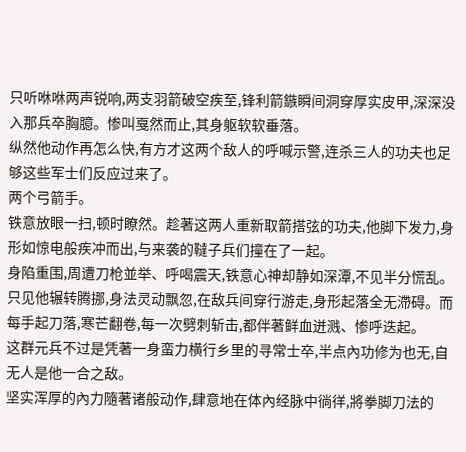只听咻咻两声锐响,两支羽箭破空疾至,锋利箭鏃瞬间洞穿厚实皮甲,深深没入那兵卒胸臆。惨叫戛然而止,其身躯软软垂落。
纵然他动作再怎么快,有方才这两个敌人的呼喊示警,连杀三人的功夫也足够这些军士们反应过来了。
两个弓箭手。
铁意放眼一扫,顿时瞭然。趁著这两人重新取箭搭弦的功夫,他脚下发力,身形如惊电般疾冲而出,与来袭的韃子兵们撞在了一起。
身陷重围,周遭刀枪並举、呼喝震天,铁意心神却静如深潭,不见半分慌乱。
只见他辗转腾挪,身法灵动飘忽,在敌兵间穿行游走,身形起落全无滯碍。而每手起刀落,寒芒翻卷,每一次劈刺斩击,都伴著鲜血迸溅、惨呼迭起。
这群元兵不过是凭著一身蛮力横行乡里的寻常士卒,半点內功修为也无,自无人是他一合之敌。
坚实浑厚的內力隨著诸般动作,肆意地在体內经脉中徜徉,將拳脚刀法的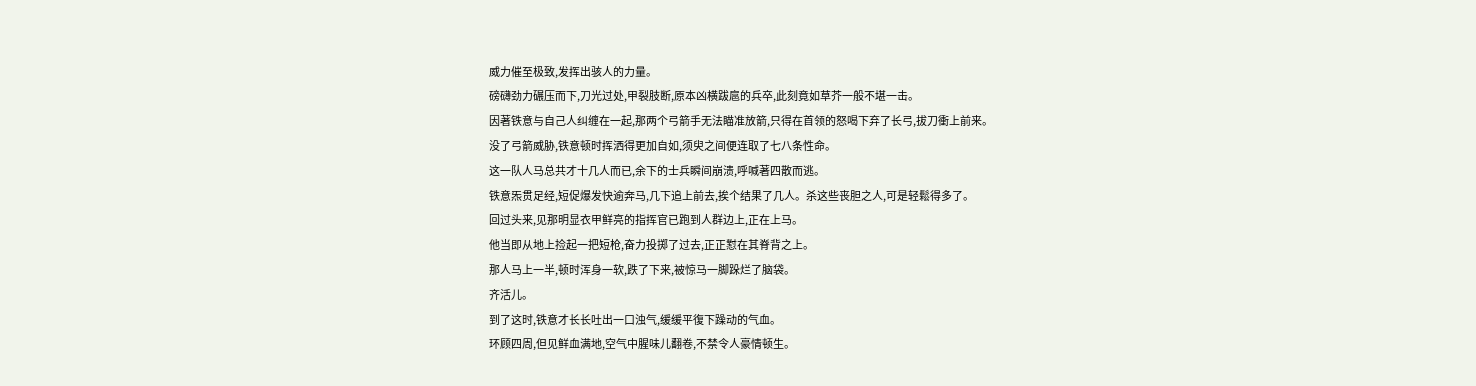威力催至极致,发挥出骇人的力量。
磅礴劲力碾压而下,刀光过处,甲裂肢断,原本凶横跋扈的兵卒,此刻竟如草芥一般不堪一击。
因著铁意与自己人纠缠在一起,那两个弓箭手无法瞄准放箭,只得在首领的怒喝下弃了长弓,拔刀衝上前来。
没了弓箭威胁,铁意顿时挥洒得更加自如,须臾之间便连取了七八条性命。
这一队人马总共才十几人而已,余下的士兵瞬间崩溃,呼喊著四散而逃。
铁意炁贯足经,短促爆发快逾奔马,几下追上前去,挨个结果了几人。杀这些丧胆之人,可是轻鬆得多了。
回过头来,见那明显衣甲鲜亮的指挥官已跑到人群边上,正在上马。
他当即从地上捡起一把短枪,奋力投掷了过去,正正懟在其脊背之上。
那人马上一半,顿时浑身一软,跌了下来,被惊马一脚跺烂了脑袋。
齐活儿。
到了这时,铁意才长长吐出一口浊气,缓缓平復下躁动的气血。
环顾四周,但见鲜血满地,空气中腥味儿翻卷,不禁令人豪情顿生。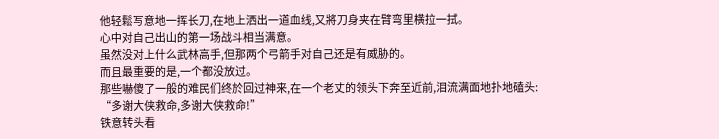他轻鬆写意地一挥长刀,在地上洒出一道血线,又將刀身夹在臂弯里横拉一拭。
心中对自己出山的第一场战斗相当满意。
虽然没对上什么武林高手,但那两个弓箭手对自己还是有威胁的。
而且最重要的是,一个都没放过。
那些嚇傻了一般的难民们终於回过神来,在一个老丈的领头下奔至近前,泪流满面地扑地磕头:
“多谢大侠救命,多谢大侠救命!”
铁意转头看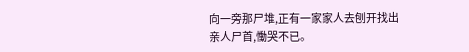向一旁那尸堆,正有一家家人去刨开找出亲人尸首,慟哭不已。